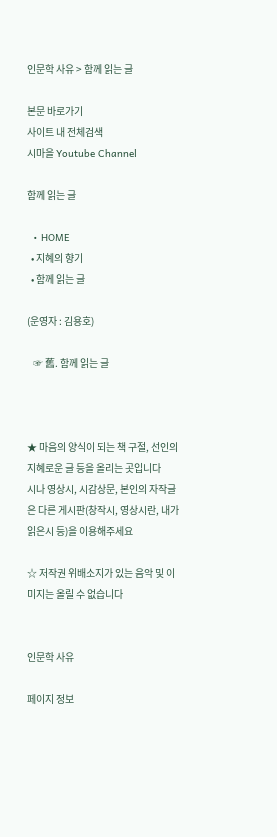인문학 사유 > 함께 읽는 글

본문 바로가기
사이트 내 전체검색
시마을 Youtube Channel

함께 읽는 글

  • HOME
  • 지혜의 향기
  • 함께 읽는 글

(운영자 : 김용호)

   ☞ 舊. 함께 읽는 글



★ 마음의 양식이 되는 책 구절, 선인의 지혜로운 글 등을 올리는 곳입니다
시나 영상시, 시감상문, 본인의 자작글은 다른 게시판(창작시, 영상시란, 내가읽은시 등)을 이용해주세요

☆ 저작권 위배소지가 있는 음악 및 이미지는 올릴 수 없습니다


인문학 사유

페이지 정보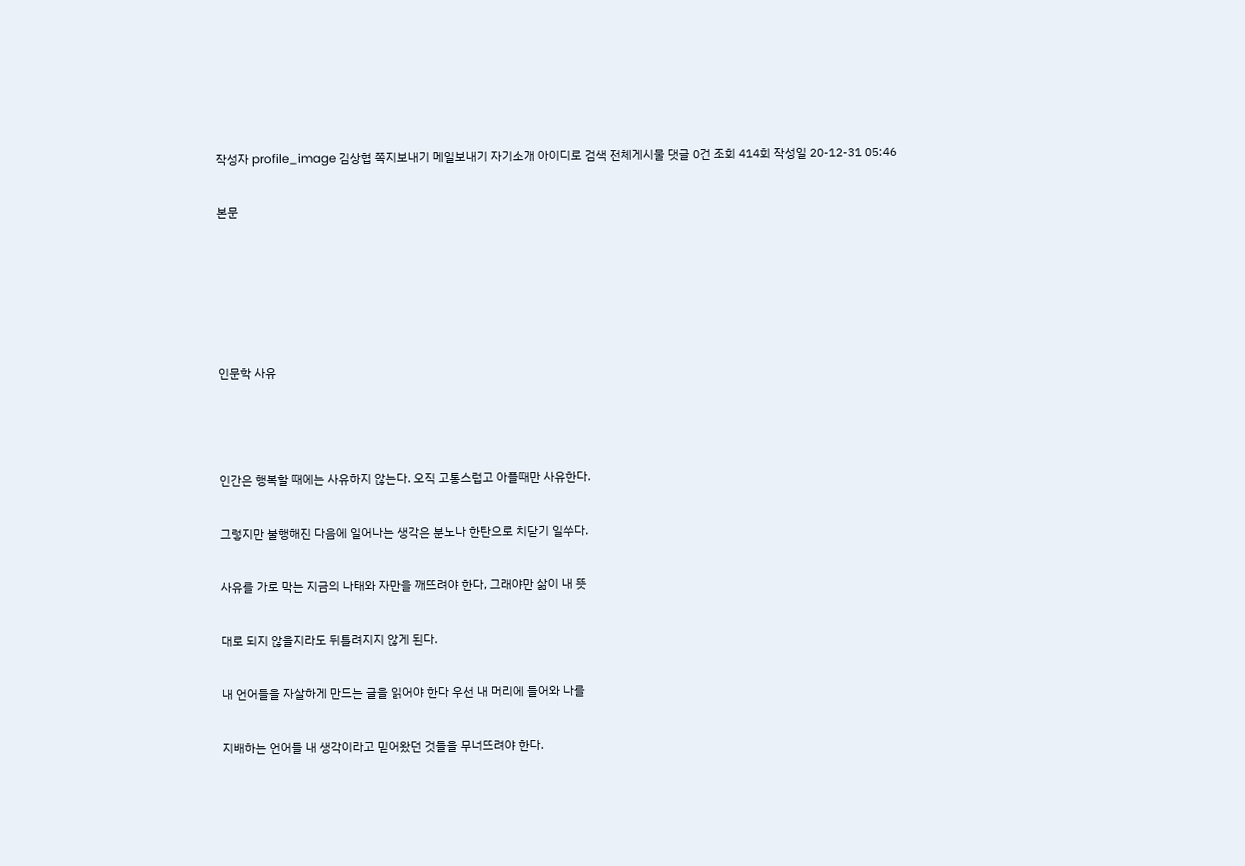작성자 profile_image 김상협 쪽지보내기 메일보내기 자기소개 아이디로 검색 전체게시물 댓글 0건 조회 414회 작성일 20-12-31 05:46

본문





인문학 사유



인간은 행복할 때에는 사유하지 않는다. 오직 고통스럽고 아플때만 사유한다.

그렇지만 불행해진 다음에 일어나는 생각은 분노나 한탄으로 치닫기 일쑤다.

사유를 가로 막는 지금의 나태와 자만을 깨뜨려야 한다, 그래야만 삶이 내 뜻

대로 되지 않을지라도 뒤틀려지지 않게 된다.

내 언어들을 자살하게 만드는 글을 읽어야 한다 우선 내 머리에 들어와 나를

지배하는 언어들 내 생각이라고 믿어왔던 것들을 무너뜨려야 한다.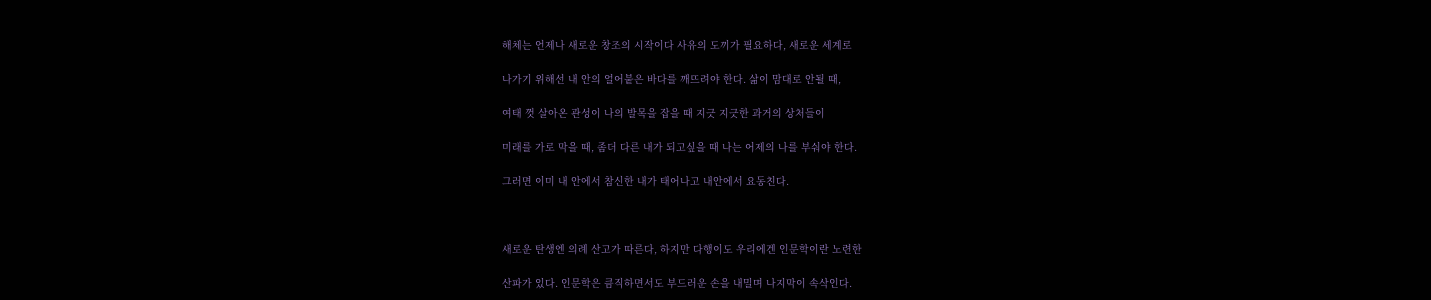해체는 언제나 새로운 창조의 시작이다 사유의 도끼가 필요하다, 새로운 세계로

나가기 위해선 내 안의 얼어붙은 바다를 깨뜨려야 한다. 삶이 맘대로 안될 때,

여태 껏 살아온 관성이 나의 발목을 잡을 때 지긋 지긋한 과거의 상처들이

미래를 가로 막을 때, 좀더 다른 내가 되고싶을 때 나는 어제의 나를 부숴야 한다.

그러면 이미 내 안에서 참신한 내가 태어나고 내안에서 요동친다.



새로운 탄생엔 의례 산고가 따른다, 하지만 다행이도 우리에겐 인문학이란 노련한

산파가 있다. 인문학은 큼직하면서도 부드러운 손을 내밀며 나지막이 속삭인다.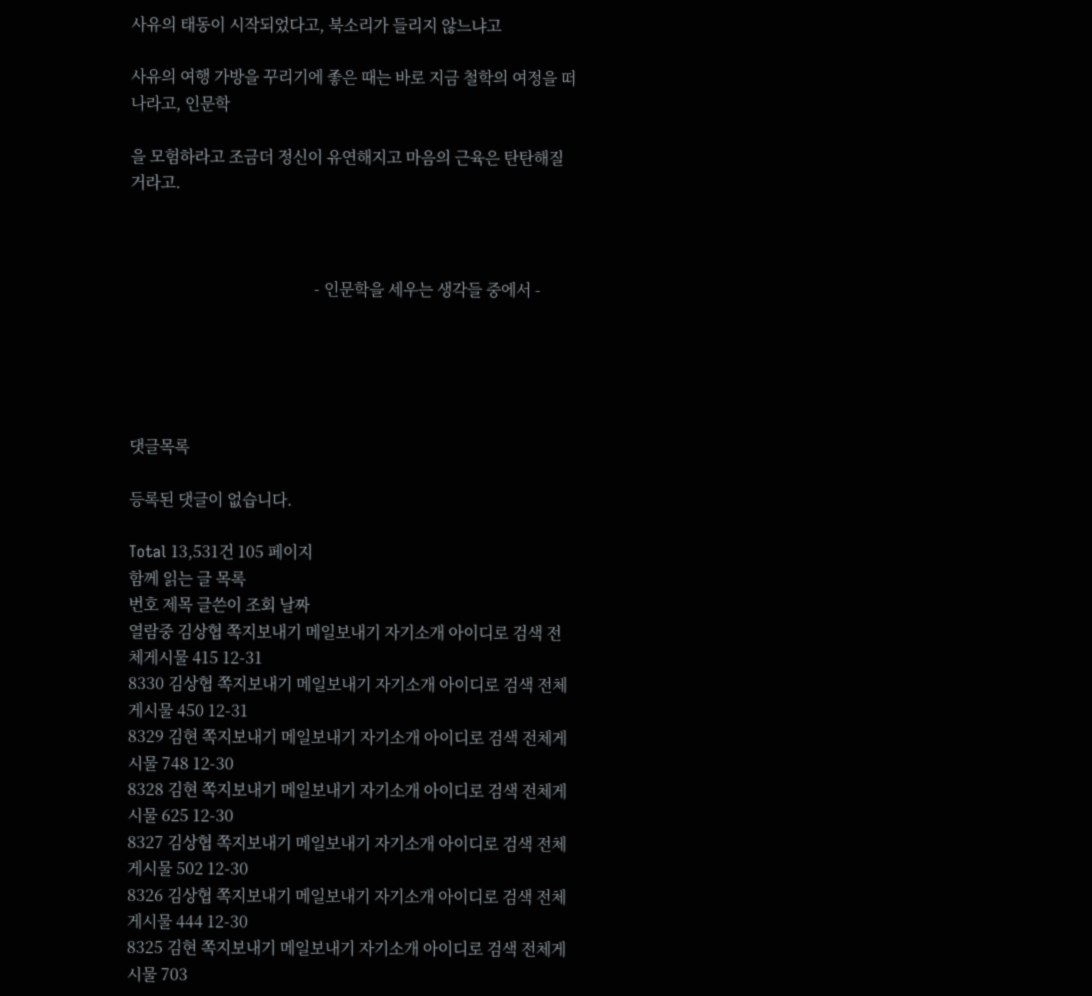사유의 태동이 시작되었다고, 북소리가 들리지 않느냐고

사유의 여행 가방을 꾸리기에 좋은 때는 바로 지금 철학의 여정을 떠나라고, 인문학

을 모험하라고 조금더 정신이 유연해지고 마음의 근육은 탄탄해질 거라고.



                                              - 인문학을 세우는 생각들 중에서 -





댓글목록

등록된 댓글이 없습니다.

Total 13,531건 105 페이지
함께 읽는 글 목록
번호 제목 글쓴이 조회 날짜
열람중 김상협 쪽지보내기 메일보내기 자기소개 아이디로 검색 전체게시물 415 12-31
8330 김상협 쪽지보내기 메일보내기 자기소개 아이디로 검색 전체게시물 450 12-31
8329 김현 쪽지보내기 메일보내기 자기소개 아이디로 검색 전체게시물 748 12-30
8328 김현 쪽지보내기 메일보내기 자기소개 아이디로 검색 전체게시물 625 12-30
8327 김상협 쪽지보내기 메일보내기 자기소개 아이디로 검색 전체게시물 502 12-30
8326 김상협 쪽지보내기 메일보내기 자기소개 아이디로 검색 전체게시물 444 12-30
8325 김현 쪽지보내기 메일보내기 자기소개 아이디로 검색 전체게시물 703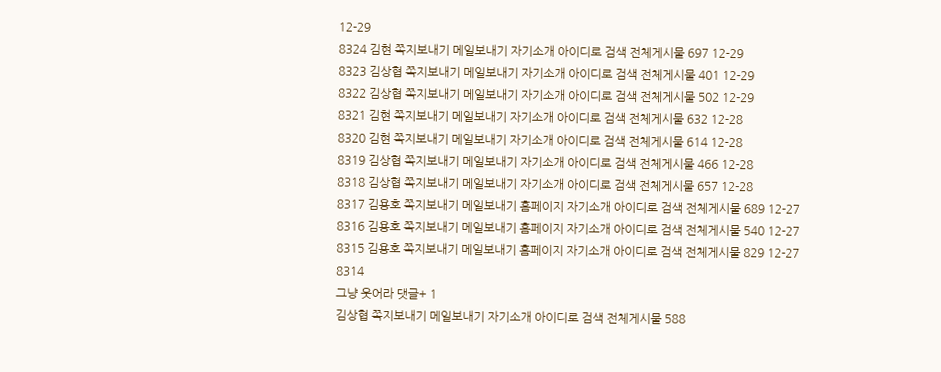12-29
8324 김현 쪽지보내기 메일보내기 자기소개 아이디로 검색 전체게시물 697 12-29
8323 김상협 쪽지보내기 메일보내기 자기소개 아이디로 검색 전체게시물 401 12-29
8322 김상협 쪽지보내기 메일보내기 자기소개 아이디로 검색 전체게시물 502 12-29
8321 김현 쪽지보내기 메일보내기 자기소개 아이디로 검색 전체게시물 632 12-28
8320 김현 쪽지보내기 메일보내기 자기소개 아이디로 검색 전체게시물 614 12-28
8319 김상협 쪽지보내기 메일보내기 자기소개 아이디로 검색 전체게시물 466 12-28
8318 김상협 쪽지보내기 메일보내기 자기소개 아이디로 검색 전체게시물 657 12-28
8317 김용호 쪽지보내기 메일보내기 홈페이지 자기소개 아이디로 검색 전체게시물 689 12-27
8316 김용호 쪽지보내기 메일보내기 홈페이지 자기소개 아이디로 검색 전체게시물 540 12-27
8315 김용호 쪽지보내기 메일보내기 홈페이지 자기소개 아이디로 검색 전체게시물 829 12-27
8314
그냥 웃어라 댓글+ 1
김상협 쪽지보내기 메일보내기 자기소개 아이디로 검색 전체게시물 588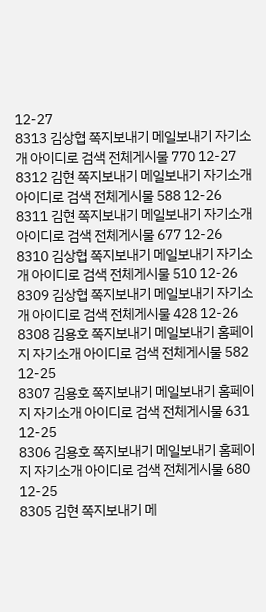12-27
8313 김상협 쪽지보내기 메일보내기 자기소개 아이디로 검색 전체게시물 770 12-27
8312 김현 쪽지보내기 메일보내기 자기소개 아이디로 검색 전체게시물 588 12-26
8311 김현 쪽지보내기 메일보내기 자기소개 아이디로 검색 전체게시물 677 12-26
8310 김상협 쪽지보내기 메일보내기 자기소개 아이디로 검색 전체게시물 510 12-26
8309 김상협 쪽지보내기 메일보내기 자기소개 아이디로 검색 전체게시물 428 12-26
8308 김용호 쪽지보내기 메일보내기 홈페이지 자기소개 아이디로 검색 전체게시물 582 12-25
8307 김용호 쪽지보내기 메일보내기 홈페이지 자기소개 아이디로 검색 전체게시물 631 12-25
8306 김용호 쪽지보내기 메일보내기 홈페이지 자기소개 아이디로 검색 전체게시물 680 12-25
8305 김현 쪽지보내기 메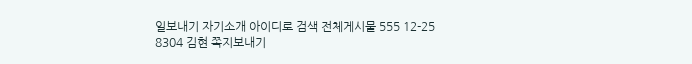일보내기 자기소개 아이디로 검색 전체게시물 555 12-25
8304 김현 쪽지보내기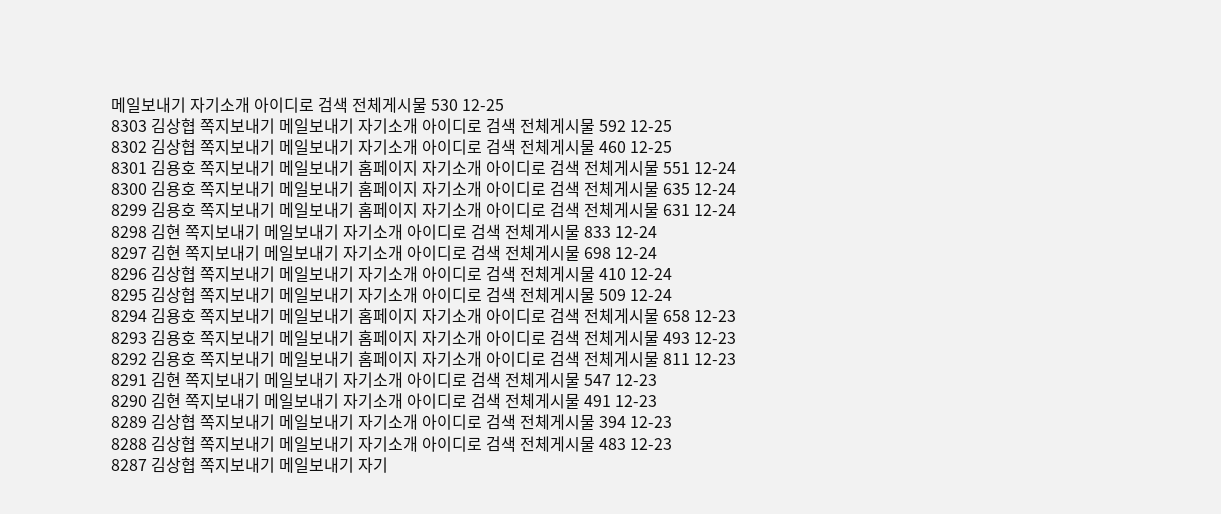메일보내기 자기소개 아이디로 검색 전체게시물 530 12-25
8303 김상협 쪽지보내기 메일보내기 자기소개 아이디로 검색 전체게시물 592 12-25
8302 김상협 쪽지보내기 메일보내기 자기소개 아이디로 검색 전체게시물 460 12-25
8301 김용호 쪽지보내기 메일보내기 홈페이지 자기소개 아이디로 검색 전체게시물 551 12-24
8300 김용호 쪽지보내기 메일보내기 홈페이지 자기소개 아이디로 검색 전체게시물 635 12-24
8299 김용호 쪽지보내기 메일보내기 홈페이지 자기소개 아이디로 검색 전체게시물 631 12-24
8298 김현 쪽지보내기 메일보내기 자기소개 아이디로 검색 전체게시물 833 12-24
8297 김현 쪽지보내기 메일보내기 자기소개 아이디로 검색 전체게시물 698 12-24
8296 김상협 쪽지보내기 메일보내기 자기소개 아이디로 검색 전체게시물 410 12-24
8295 김상협 쪽지보내기 메일보내기 자기소개 아이디로 검색 전체게시물 509 12-24
8294 김용호 쪽지보내기 메일보내기 홈페이지 자기소개 아이디로 검색 전체게시물 658 12-23
8293 김용호 쪽지보내기 메일보내기 홈페이지 자기소개 아이디로 검색 전체게시물 493 12-23
8292 김용호 쪽지보내기 메일보내기 홈페이지 자기소개 아이디로 검색 전체게시물 811 12-23
8291 김현 쪽지보내기 메일보내기 자기소개 아이디로 검색 전체게시물 547 12-23
8290 김현 쪽지보내기 메일보내기 자기소개 아이디로 검색 전체게시물 491 12-23
8289 김상협 쪽지보내기 메일보내기 자기소개 아이디로 검색 전체게시물 394 12-23
8288 김상협 쪽지보내기 메일보내기 자기소개 아이디로 검색 전체게시물 483 12-23
8287 김상협 쪽지보내기 메일보내기 자기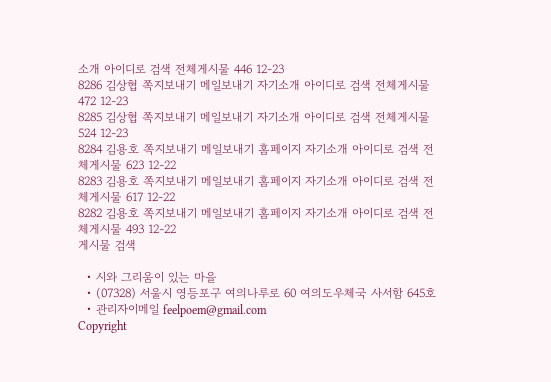소개 아이디로 검색 전체게시물 446 12-23
8286 김상협 쪽지보내기 메일보내기 자기소개 아이디로 검색 전체게시물 472 12-23
8285 김상협 쪽지보내기 메일보내기 자기소개 아이디로 검색 전체게시물 524 12-23
8284 김용호 쪽지보내기 메일보내기 홈페이지 자기소개 아이디로 검색 전체게시물 623 12-22
8283 김용호 쪽지보내기 메일보내기 홈페이지 자기소개 아이디로 검색 전체게시물 617 12-22
8282 김용호 쪽지보내기 메일보내기 홈페이지 자기소개 아이디로 검색 전체게시물 493 12-22
게시물 검색

  • 시와 그리움이 있는 마을
  • (07328) 서울시 영등포구 여의나루로 60 여의도우체국 사서함 645호
  • 관리자이메일 feelpoem@gmail.com
Copyright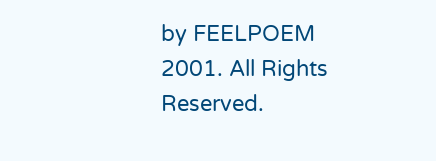by FEELPOEM 2001. All Rights Reserved.